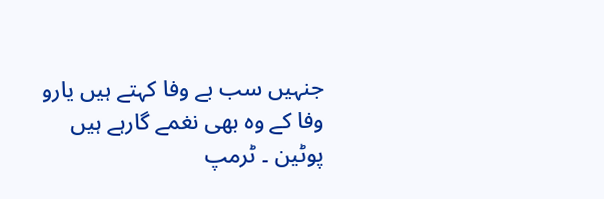جنہیں سب بے وفا کہتے ہیں یارو
وفا کے وہ بھی نغمے گارہے ہیں
پوٹین ۔ ٹرمپ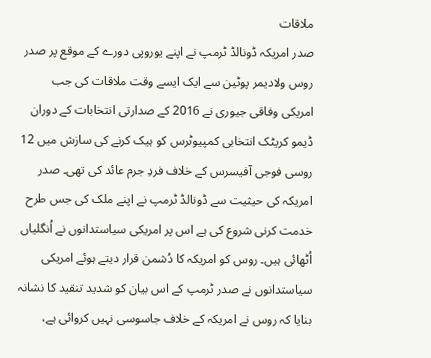ملاقات
صدر امریکہ ڈونالڈ ٹرمپ نے اپنے یوروپی دورے کے موقع پر صدر روس ولادیمر پوٹین سے ایک ایسے وقت ملاقات کی جب امریکی وفاقی جیوری نے 2016 کے صدارتی انتخابات کے دوران ڈیمو کریٹک انتخابی کمپیوٹرس کو ہیک کرنے کی سازش میں 12 روسی فوجی آفیسرس کے خلاف فردِ جرم عائد کی تھی۔ صدر امریکہ کی حیثیت سے ڈونالڈ ٹرمپ نے اپنے ملک کی جس طرح خدمت کرنی شروع کی ہے اس پر امریکی سیاستدانوں نے اُنگلیاں اُٹھائی ہیں۔ روس کو امریکہ کا دُشمن قرار دیتے ہوئے امریکی سیاستدانوں نے صدر ٹرمپ کے اس بیان کو شدید تنقید کا نشانہ بنایا کہ روس نے امریکہ کے خلاف جاسوسی نہیں کروائی ہے،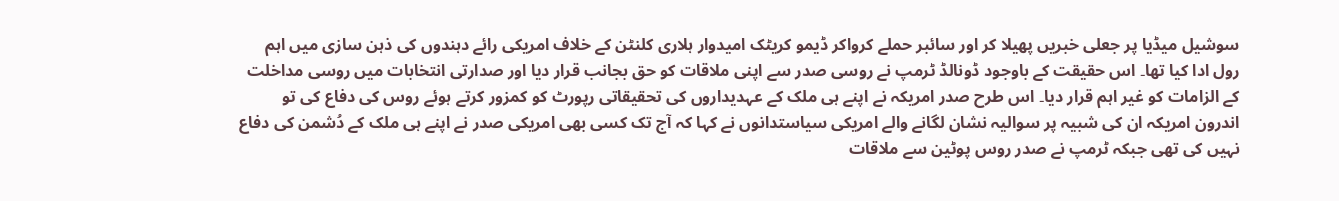سوشیل میڈیا پر جعلی خبریں پھیلا کر اور سائبر حملے کرواکر ڈیمو کریٹک امیدوار ہلاری کلنٹن کے خلاف امریکی رائے دہندوں کی ذہن سازی میں اہم رول ادا کیا تھا۔ اس حقیقت کے باوجود ڈونالڈ ٹرمپ نے روسی صدر سے اپنی ملاقات کو حق بجانب قرار دیا اور صدارتی انتخابات میں روسی مداخلت کے الزامات کو غیر اہم قرار دیا۔ اس طرح صدر امریکہ نے اپنے ہی ملک کے عہدیداروں کی تحقیقاتی رپورٹ کو کمزور کرتے ہوئے روس کی دفاع کی تو اندرون امریکہ ان کی شبیہ پر سوالیہ نشان لگانے والے امریکی سیاستدانوں نے کہا کہ آج تک کسی بھی امریکی صدر نے اپنے ہی ملک کے دُشمن کی دفاع نہیں کی تھی جبکہ ٹرمپ نے صدر روس پوٹین سے ملاقات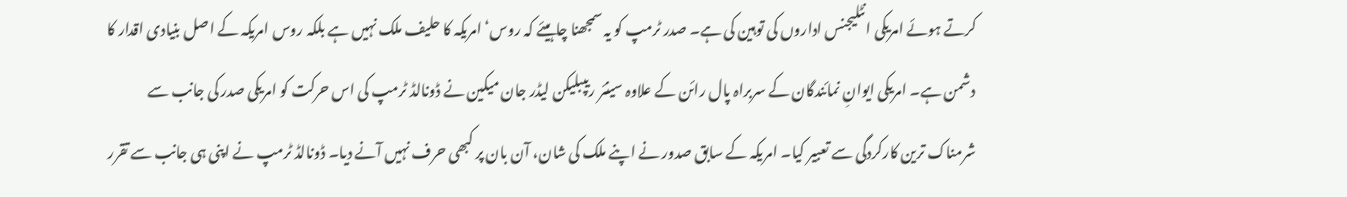کرتے ہوئے امریکی انٹلیجنس اداروں کی توہین کی ہے۔ صدر ٹرمپ کو یہ سمجھنا چاہیئے کہ روس‘ امریکہ کا حلیف ملک نہیں ہے بلکہ روس امریکہ کے اصل بنیادی اقدار کا دشمن ہے۔ امریکی ایوانِ نمائندگان کے سربراہ پال رائن کے علاوہ سینئر ریپبلیکن لیڈر جان میکین نے ڈونالڈ ٹرمپ کی اس حرکت کو امریکی صدر کی جانب سے شرمناک ترین کارکردگی سے تعبیر کیا۔ امریکہ کے سابق صدور نے اپنے ملک کی شان، آن بان پر کبھی حرف نہیں آنے دیا۔ ڈونالڈ ٹرمپ نے اپنی ہی جانب سے تقرر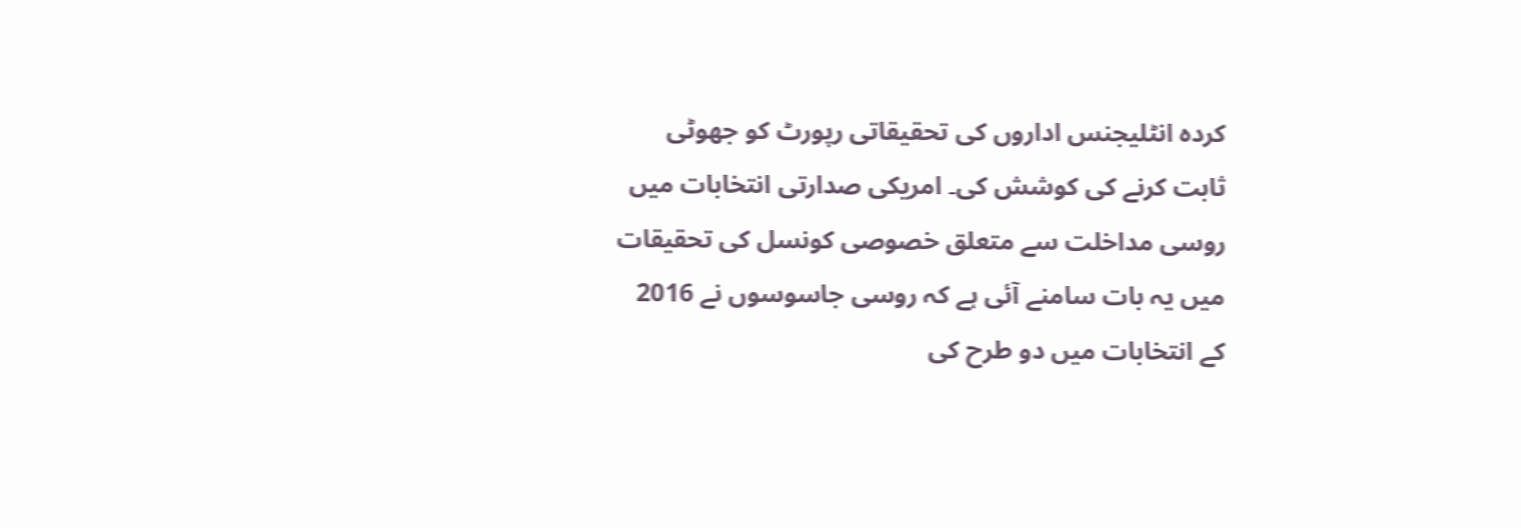کردہ انٹلیجنس اداروں کی تحقیقاتی رپورٹ کو جھوٹی ثابت کرنے کی کوشش کی۔ امریکی صدارتی انتخابات میں روسی مداخلت سے متعلق خصوصی کونسل کی تحقیقات میں یہ بات سامنے آئی ہے کہ روسی جاسوسوں نے 2016 کے انتخابات میں دو طرح کی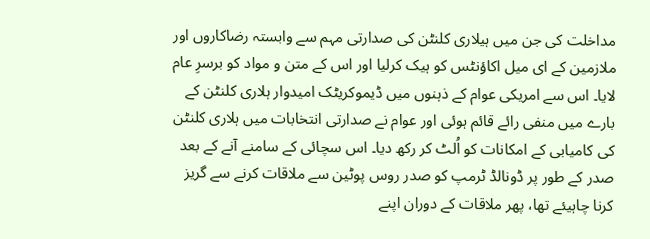مداخلت کی جن میں ہیلاری کلنٹن کی صدارتی مہم سے وابستہ رضاکاروں اور ملازمین کے ای میل اکاؤنٹس کو ہیک کرلیا اور اس کے متن و مواد کو برسرِ عام لایا۔ اس سے امریکی عوام کے ذہنوں میں ڈیموکریٹک امیدوار ہلاری کلنٹن کے بارے میں منفی رائے قائم ہوئی اور عوام نے صدارتی انتخابات میں ہلاری کلنٹن کی کامیابی کے امکانات کو اُلٹ کر رکھ دیا۔ اس سچائی کے سامنے آنے کے بعد صدر کے طور پر ڈونالڈ ٹرمپ کو صدر روس پوٹین سے ملاقات کرنے سے گریز کرنا چاہیئے تھا، پھر ملاقات کے دوران اپنے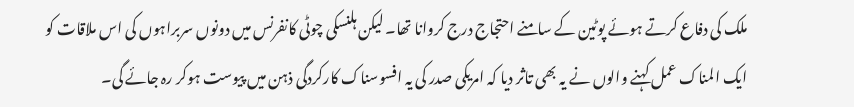ملک کی دفاع کرتے ہوئے پوٹین کے سامنے احتجاج درج کروانا تھا۔ لیکن ہلنسکی چوٹی کانفرنس میں دونوں سربراہوں کی اس ملاقات کو ایک المناک عمل کہنے والوں نے یہ بھی تاثر دیا کہ امریکی صدر کی یہ افسوسناک کارکردگی ذہن میں پیوست ہوکر رہ جائے گی۔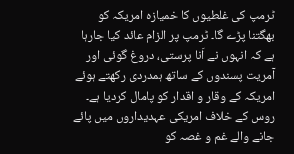ٹرمپ کی غلطیوں کا خمیازہ امریکہ کو بھگتنا پڑے گا۔ ٹرمپ پر الزام عائد کیا جارہا ہے کہ انہوں نے اَنا پرستی، دروغ گوئی اور آمریت پسندوں کے ساتھ ہمدردی رکھتے ہوئے امریکہ کے وقار و اقدار کو پامال کردیا ہے۔ روس کے خلاف امریکی عہدیداروں میں پائے جانے والے غم و غصہ کو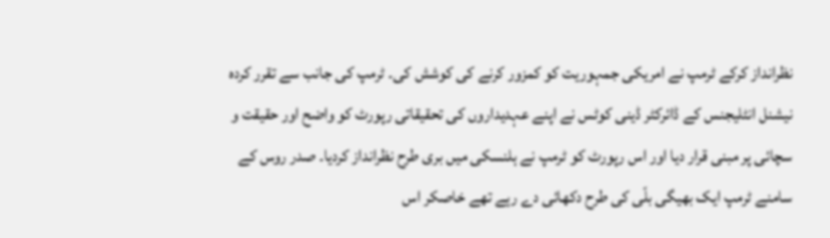نظرانداز کرکے ٹرمپ نے امریکی جمہوریت کو کمزور کرنے کی کوشش کی۔ ٹرمپ کی جانب سے تقرر کردہ نیشنل انٹلیجنس کے ڈائرکٹر ڈینی کوٹس نے اپنے عہدیداروں کی تحقیقاتی رپورٹ کو واضح اور حقیقت و سچائی پر مبنی قرار دیا اور اس رپورٹ کو ٹرمپ نے ہلنسکی میں بری طرح نظرانداز کردیا۔ صدر روس کے سامنے ٹرمپ ایک بھیگی بلّی کی طرح دکھائی دے رہے تھے خاصکر اس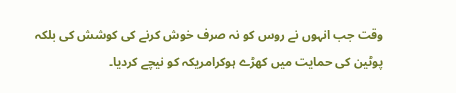وقت جب انہوں نے روس کو نہ صرف خوش کرنے کی کوشش کی بلکہ پوٹین کی حمایت میں کھڑے ہوکرامریکہ کو نیچے کردیا۔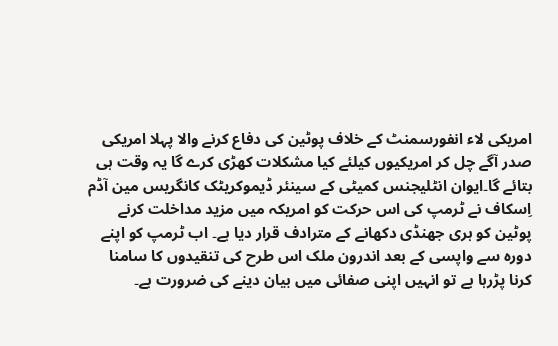امریکی لاء انفورسمنٹ کے خلاف پوٹین کی دفاع کرنے والا پہلا امریکی صدر آگے چل کر امریکیوں کیلئے کیا مشکلات کھڑی کرے گا یہ وقت ہی بتائے گا۔ایوان انٹلیجنس کمیٹی کے سینئر ڈیموکریٹک کانگریس مین آڈم اِسکاف نے ٹرمپ کی اس حرکت کو امریکہ میں مزید مداخلت کرنے پوٹین کو ہری جھنڈی دکھانے کے مترادف قرار دیا ہے۔ اب ٹرمپ کو اپنے دورہ سے واپسی کے بعد اندرون ملک اس طرح کی تنقیدوں کا سامنا کرنا پڑرہا ہے تو انہیں اپنی صفائی میں بیان دینے کی ضرورت ہے۔